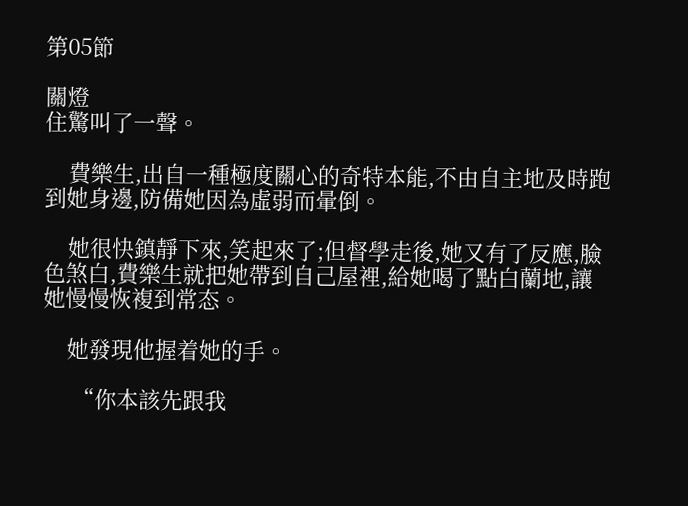第05節

關燈
住驚叫了一聲。

    費樂生,出自一種極度關心的奇特本能,不由自主地及時跑到她身邊,防備她因為虛弱而暈倒。

    她很快鎮靜下來,笑起來了;但督學走後,她又有了反應,臉色煞白,費樂生就把她帶到自己屋裡,給她喝了點白蘭地,讓她慢慢恢複到常态。

    她發現他握着她的手。

     “你本該先跟我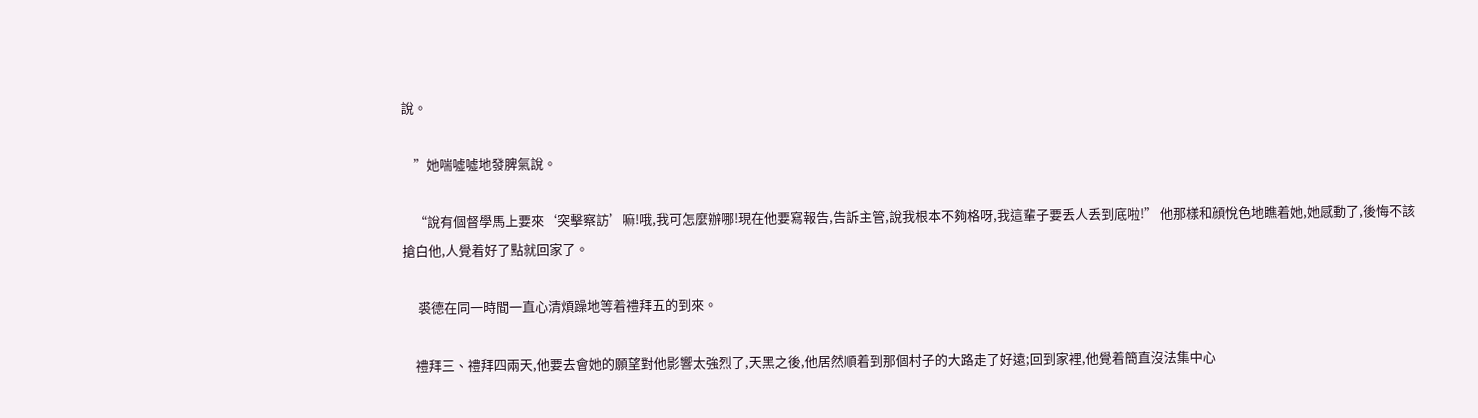說。

    ”她喘噓噓地發脾氣說。

    “說有個督學馬上要來‘突擊察訪’嘛!哦,我可怎麼辦哪!現在他要寫報告,告訴主管,說我根本不夠格呀,我這輩子要丢人丢到底啦!” 他那樣和顔悅色地瞧着她,她感動了,後悔不該搶白他,人覺着好了點就回家了。

     裘德在同一時間一直心清煩躁地等着禮拜五的到來。

    禮拜三、禮拜四兩天,他要去會她的願望對他影響太強烈了,天黑之後,他居然順着到那個村子的大路走了好遠;回到家裡,他覺着簡直沒法集中心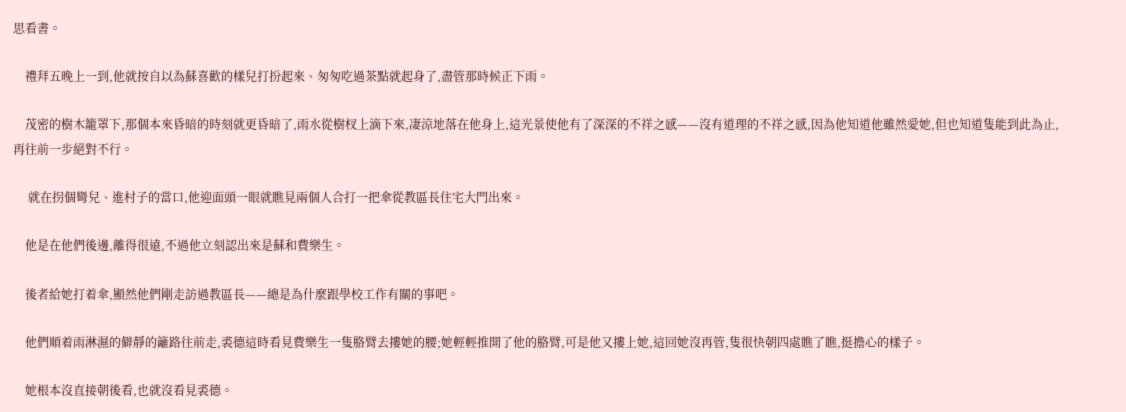思看書。

    禮拜五晚上一到,他就按自以為蘇喜歡的樣兒打扮起來、匆匆吃過茶點就起身了,盡管那時候正下雨。

    茂密的樹木籠罩下,那個本來昏暗的時刻就更昏暗了,雨水從樹杈上滴下來,凄涼地落在他身上,這光景使他有了深深的不祥之感——沒有道理的不祥之感,因為他知道他雖然愛她,但也知道隻能到此為止,再往前一步絕對不行。

     就在拐個彎兒、進村子的當口,他迎面頭一眼就瞧見兩個人合打一把傘從教區長住宅大門出來。

    他是在他們後邊,離得很遠,不過他立刻認出來是蘇和費樂生。

    後者給她打着傘,顯然他們剛走訪過教區長——總是為什麼跟學校工作有關的事吧。

    他們順着雨淋濕的僻靜的籬路往前走,裘德這時看見費樂生一隻胳臂去摟她的腰;她輕輕推開了他的胳臂,可是他又摟上她,這回她沒再管,隻很快朝四處瞧了瞧,挺擔心的樣子。

    她根本沒直接朝後看,也就沒看見裘德。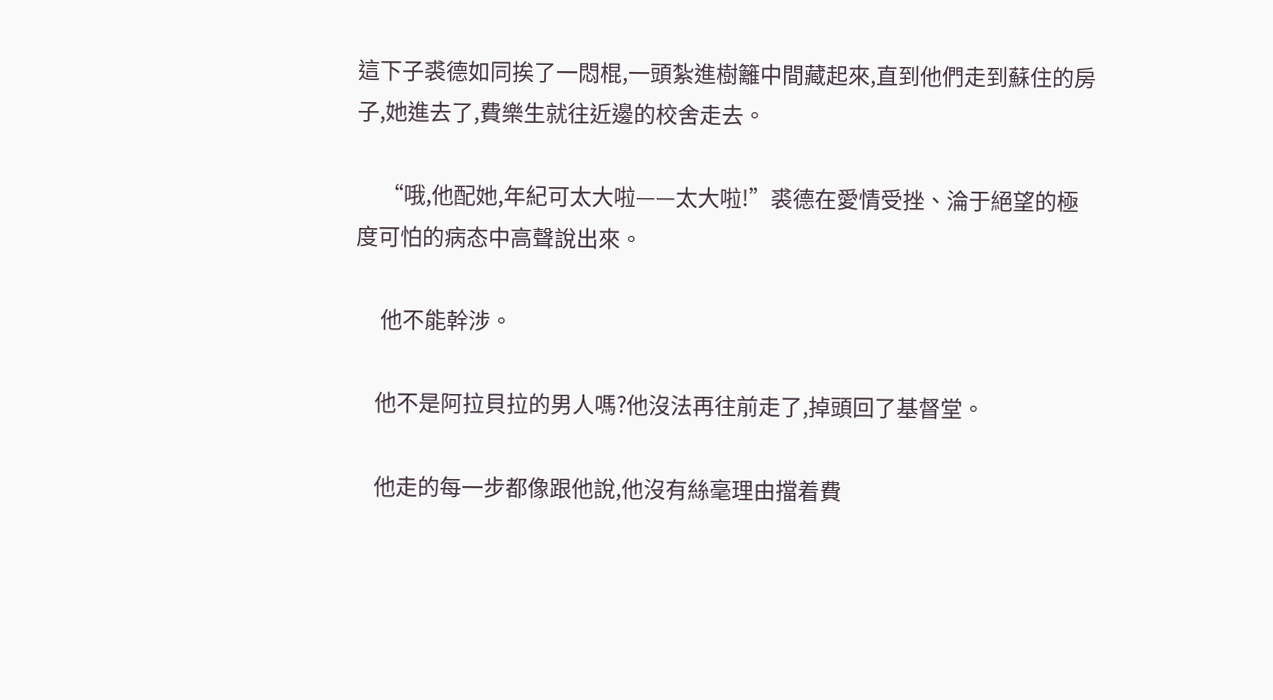這下子裘德如同挨了一悶棍,一頭紮進樹籬中間藏起來,直到他們走到蘇住的房子,她進去了,費樂生就往近邊的校舍走去。

     “哦,他配她,年紀可太大啦——太大啦!”裘德在愛情受挫、淪于絕望的極度可怕的病态中高聲說出來。

     他不能幹涉。

    他不是阿拉貝拉的男人嗎?他沒法再往前走了,掉頭回了基督堂。

    他走的每一步都像跟他說,他沒有絲毫理由擋着費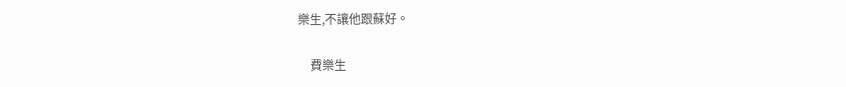樂生,不讓他跟蘇好。

    費樂生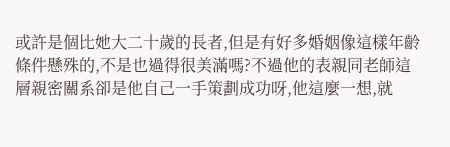或許是個比她大二十歲的長者,但是有好多婚姻像這樣年齡條件懸殊的,不是也過得很美滿嗎?不過他的表親同老師這層親密關系卻是他自己一手策劃成功呀,他這麼一想,就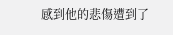感到他的悲傷遭到了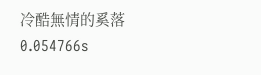冷酷無情的奚落
0.054766s